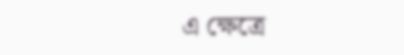এ ক্ষেত্রে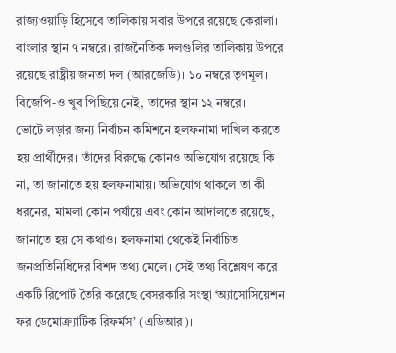রাজ্যওয়াড়ি হিসেবে তালিকায় সবার উপরে রয়েছে কেরালা। বাংলার স্থান ৭ নম্বরে। রাজনৈতিক দলগুলির তালিকায় উপরে রয়েছে রাষ্ট্রীয় জনতা দল (আরজেডি)। ১০ নম্বরে তৃণমূল। বিজেপি-ও খুব পিছিয়ে নেই, তাদের স্থান ১২ নম্বরে।
ভোটে লড়ার জন্য নির্বাচন কমিশনে হলফনামা দাখিল করতে হয় প্রার্থীদের। তাঁদের বিরুদ্ধে কোনও অভিযোগ রয়েছে কি না, তা জানাতে হয় হলফনামায়। অভিযোগ থাকলে তা কী ধরনের, মামলা কোন পর্যায়ে এবং কোন আদালতে রয়েছে, জানাতে হয় সে কথাও। হলফনামা থেকেই নির্বাচিত জনপ্রতিনিধিদের বিশদ তথ্য মেলে। সেই তথ্য বিশ্লেষণ করে একটি রিপোর্ট তৈরি করেছে বেসরকারি সংস্থা ‘অ্যাসোসিয়েশন ফর ডেমোক্র্যাটিক রিফর্মস’ (এডিআর)।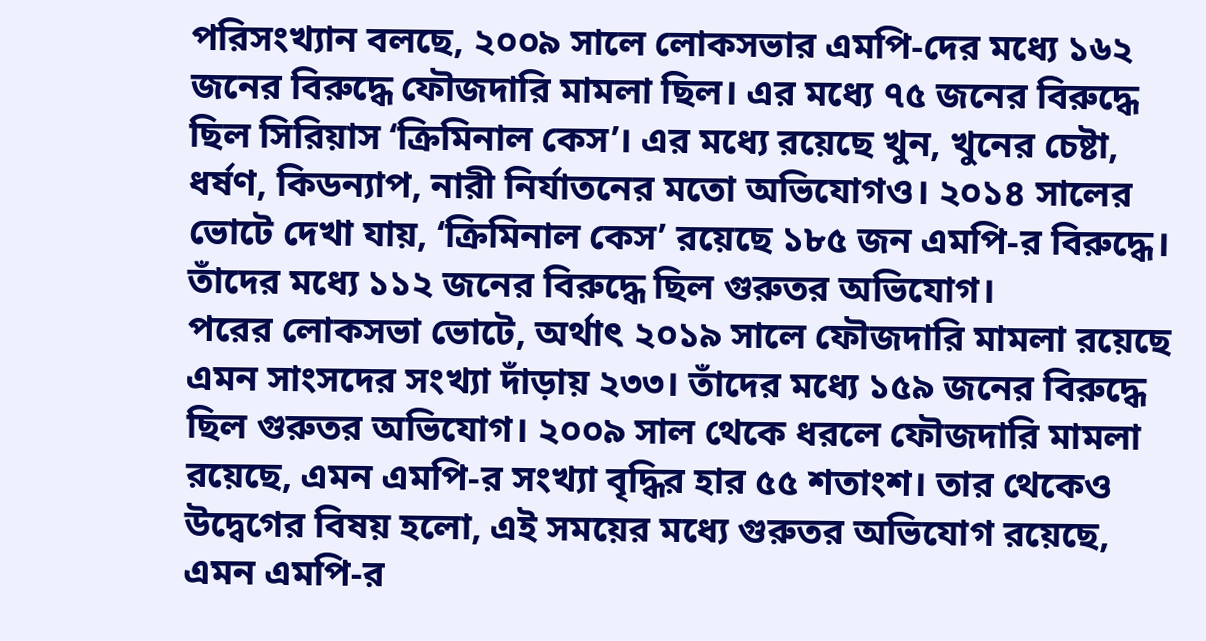পরিসংখ্যান বলছে, ২০০৯ সালে লোকসভার এমপি-দের মধ্যে ১৬২ জনের বিরুদ্ধে ফৌজদারি মামলা ছিল। এর মধ্যে ৭৫ জনের বিরুদ্ধে ছিল সিরিয়াস ‘ক্রিমিনাল কেস’। এর মধ্যে রয়েছে খুন, খুনের চেষ্টা, ধর্ষণ, কিডন্যাপ, নারী নির্যাতনের মতো অভিযোগও। ২০১৪ সালের ভোটে দেখা যায়, ‘ক্রিমিনাল কেস’ রয়েছে ১৮৫ জন এমপি-র বিরুদ্ধে। তাঁদের মধ্যে ১১২ জনের বিরুদ্ধে ছিল গুরুতর অভিযোগ।
পরের লোকসভা ভোটে, অর্থাৎ ২০১৯ সালে ফৌজদারি মামলা রয়েছে এমন সাংসদের সংখ্যা দাঁড়ায় ২৩৩। তাঁদের মধ্যে ১৫৯ জনের বিরুদ্ধে ছিল গুরুতর অভিযোগ। ২০০৯ সাল থেকে ধরলে ফৌজদারি মামলা রয়েছে, এমন এমপি-র সংখ্যা বৃদ্ধির হার ৫৫ শতাংশ। তার থেকেও উদ্বেগের বিষয় হলো, এই সময়ের মধ্যে গুরুতর অভিযোগ রয়েছে, এমন এমপি-র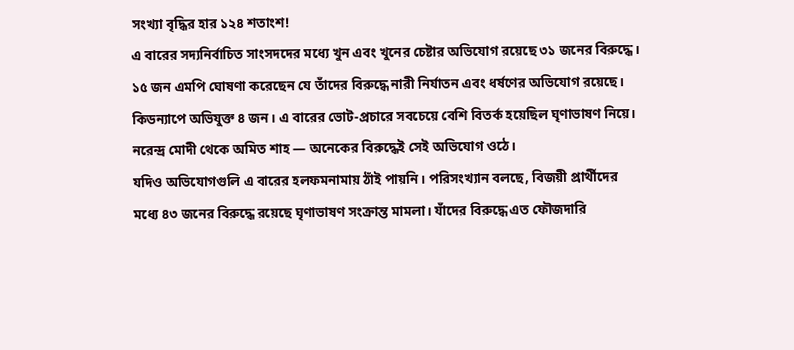সংখ্যা বৃদ্ধির হার ১২৪ শতাংশ!
এ বারের সদ্যনির্বাচিত সাংসদদের মধ্যে খুন এবং খুনের চেষ্টার অভিযোগ রয়েছে ৩১ জনের বিরুদ্ধে। ১৫ জন এমপি ঘোষণা করেছেন যে তাঁদের বিরুদ্ধে নারী নির্যাতন এবং ধর্ষণের অভিযোগ রয়েছে। কিডন্যাপে অভিযুক্ত ৪ জন। এ বারের ভোট-প্রচারে সবচেয়ে বেশি বিতর্ক হয়েছিল ঘৃণাভাষণ নিয়ে। নরেন্দ্র মোদী থেকে অমিত শাহ — অনেকের বিরুদ্ধেই সেই অভিযোগ ওঠে।
যদিও অভিযোগগুলি এ বারের হলফমনামায় ঠাঁই পায়নি। পরিসংখ্যান বলছে, বিজয়ী প্রার্থীদের মধ্যে ৪৩ জনের বিরুদ্ধে রয়েছে ঘৃণাভাষণ সংক্রান্ত মামলা। যাঁদের বিরুদ্ধে এত ফৌজদারি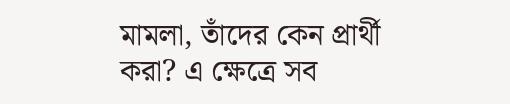মামলা, তাঁদের কেন প্রার্থী করা? এ ক্ষেত্রে সব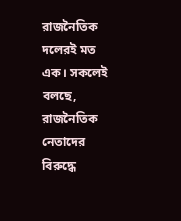রাজনৈতিক দলেরই মত এক। সকলেই বলছে, রাজনৈতিক নেতাদের বিরুদ্ধে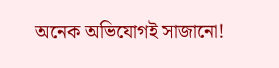অনেক অভিযোগই সাজানো!